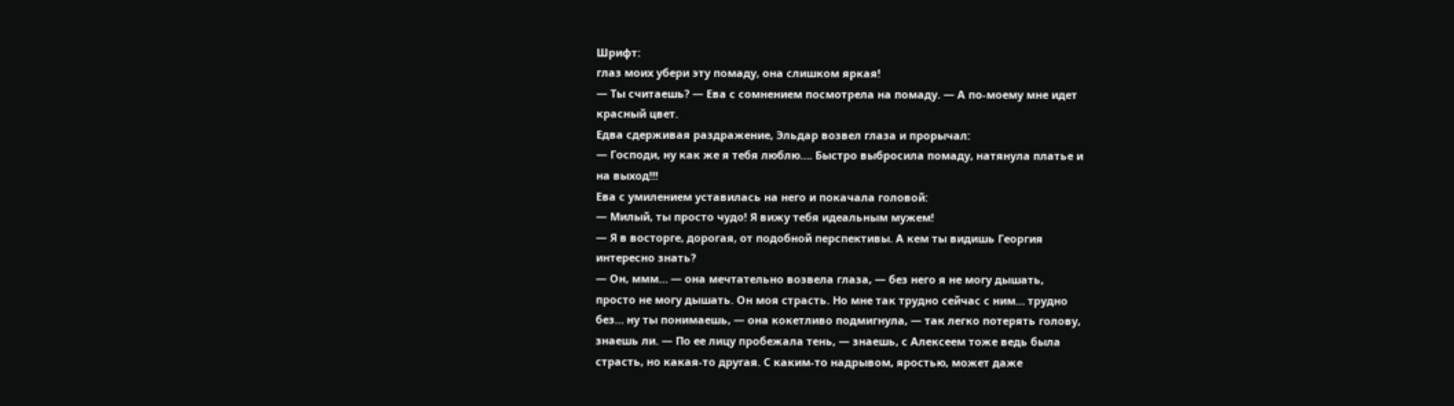Шрифт:
глаз моих убери эту помаду, она слишком яркая!
— Ты считаешь? — Ева с сомнением посмотрела на помаду. — А по-моему мне идет
красный цвет.
Едва сдерживая раздражение, Эльдар возвел глаза и прорычал:
— Господи, ну как же я тебя люблю…. Быстро выбросила помаду, натянула платье и
на выход!!!
Ева с умилением уставилась на него и покачала головой:
— Милый, ты просто чудо! Я вижу тебя идеальным мужем!
— Я в восторге, дорогая, от подобной перспективы. А кем ты видишь Георгия
интересно знать?
— Он, ммм… — она мечтательно возвела глаза, — без него я не могу дышать,
просто не могу дышать. Он моя страсть. Но мне так трудно сейчас с ним… трудно
без… ну ты понимаешь, — она кокетливо подмигнула, — так легко потерять голову,
знаешь ли. — По ее лицу пробежала тень, — знаешь, с Алексеем тоже ведь была
страсть, но какая-то другая. С каким-то надрывом, яростью, может даже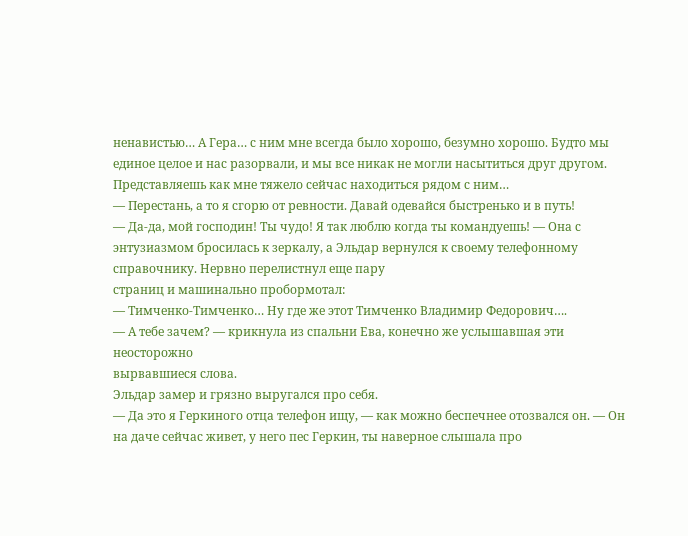ненавистью… А Гера… с ним мне всегда было хорошо, безумно хорошо. Будто мы
единое целое и нас разорвали, и мы все никак не могли насытиться друг другом.
Представляешь как мне тяжело сейчас находиться рядом с ним…
— Перестань, а то я сгорю от ревности. Давай одевайся быстренько и в путь!
— Да-да, мой господин! Ты чудо! Я так люблю когда ты командуешь! — Она с
энтузиазмом бросилась к зеркалу, а Эльдар вернулся к своему телефонному
справочнику. Нервно перелистнул еще пару
страниц и машинально пробормотал:
— Тимченко-Тимченко… Ну где же этот Тимченко Владимир Федорович….
— А тебе зачем? — крикнула из спальни Ева, конечно же услышавшая эти неосторожно
вырвавшиеся слова.
Эльдар замер и грязно выругался про себя.
— Да это я Геркиного отца телефон ищу, — как можно беспечнее отозвался он. — Он
на даче сейчас живет, у него пес Геркин, ты наверное слышала про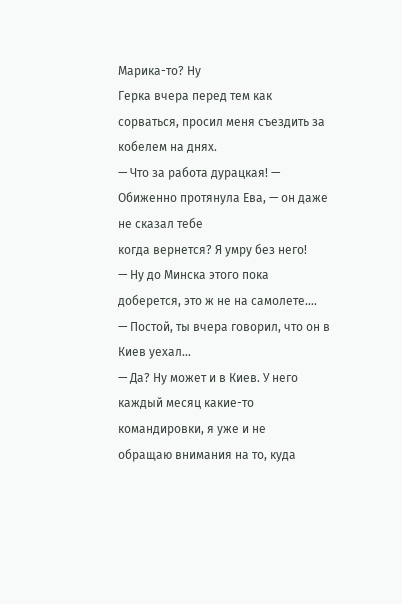Марика-то? Ну
Герка вчера перед тем как сорваться, просил меня съездить за кобелем на днях.
— Что за работа дурацкая! — Обиженно протянула Ева, — он даже не сказал тебе
когда вернется? Я умру без него!
— Ну до Минска этого пока доберется, это ж не на самолете….
— Постой, ты вчера говорил, что он в Киев уехал…
— Да? Ну может и в Киев. У него каждый месяц какие-то командировки, я уже и не
обращаю внимания на то, куда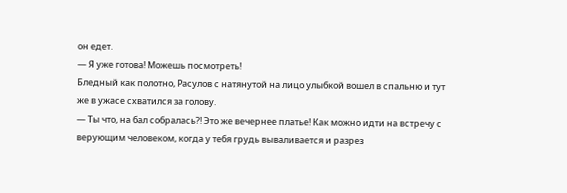он едет.
— Я уже готова! Можешь посмотреть!
Бледный как полотно, Расулов с натянутой на лицо улыбкой вошел в спальню и тут
же в ужасе схватился за голову.
— Ты что, на бал собралась?! Это же вечернее платье! Как можно идти на встречу с
верующим человеком, когда у тебя грудь вываливается и разрез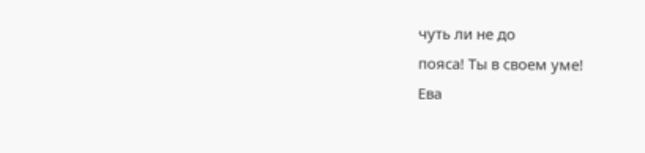чуть ли не до
пояса! Ты в своем уме!
Ева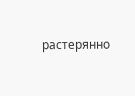растерянно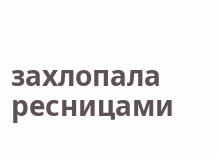захлопала ресницами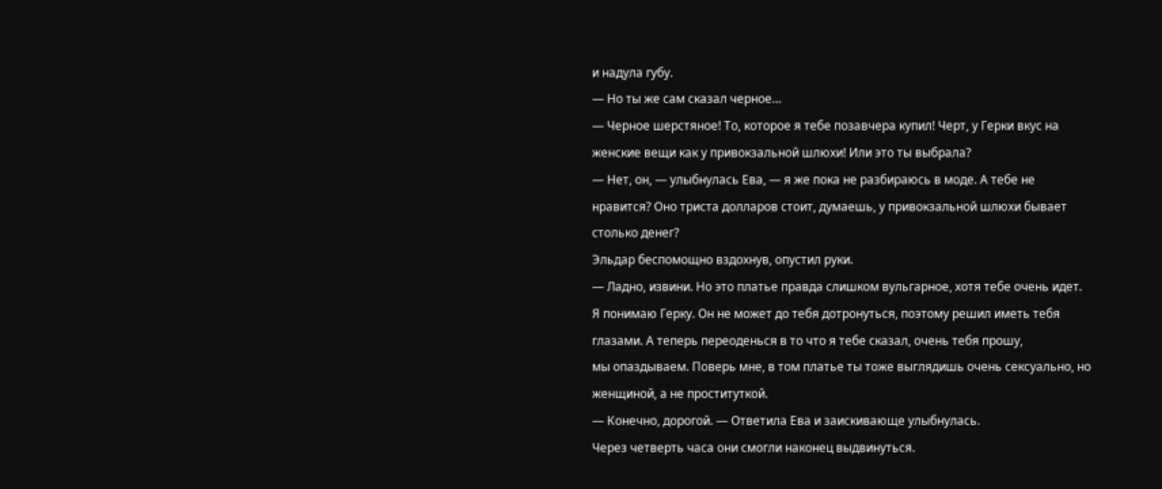и надула губу.
— Но ты же сам сказал черное…
— Черное шерстяное! То, которое я тебе позавчера купил! Черт, у Герки вкус на
женские вещи как у привокзальной шлюхи! Или это ты выбрала?
— Нет, он, — улыбнулась Ева, — я же пока не разбираюсь в моде. А тебе не
нравится? Оно триста долларов стоит, думаешь, у привокзальной шлюхи бывает
столько денег?
Эльдар беспомощно вздохнув, опустил руки.
— Ладно, извини. Но это платье правда слишком вульгарное, хотя тебе очень идет.
Я понимаю Герку. Он не может до тебя дотронуться, поэтому решил иметь тебя
глазами. А теперь переоденься в то что я тебе сказал, очень тебя прошу,
мы опаздываем. Поверь мне, в том платье ты тоже выглядишь очень сексуально, но
женщиной, а не проституткой.
— Конечно, дорогой. — Ответила Ева и заискивающе улыбнулась.
Через четверть часа они смогли наконец выдвинуться.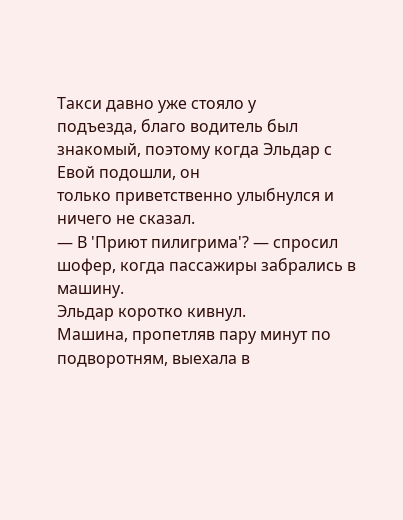Такси давно уже стояло у
подъезда, благо водитель был знакомый, поэтому когда Эльдар с Евой подошли, он
только приветственно улыбнулся и ничего не сказал.
— В 'Приют пилигрима'? — спросил шофер, когда пассажиры забрались в машину.
Эльдар коротко кивнул.
Машина, пропетляв пару минут по подворотням, выехала в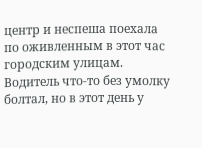центр и неспеша поехала
по оживленным в этот час городским улицам.
Водитель что-то без умолку болтал, но в этот день у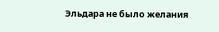Эльдара не было желания